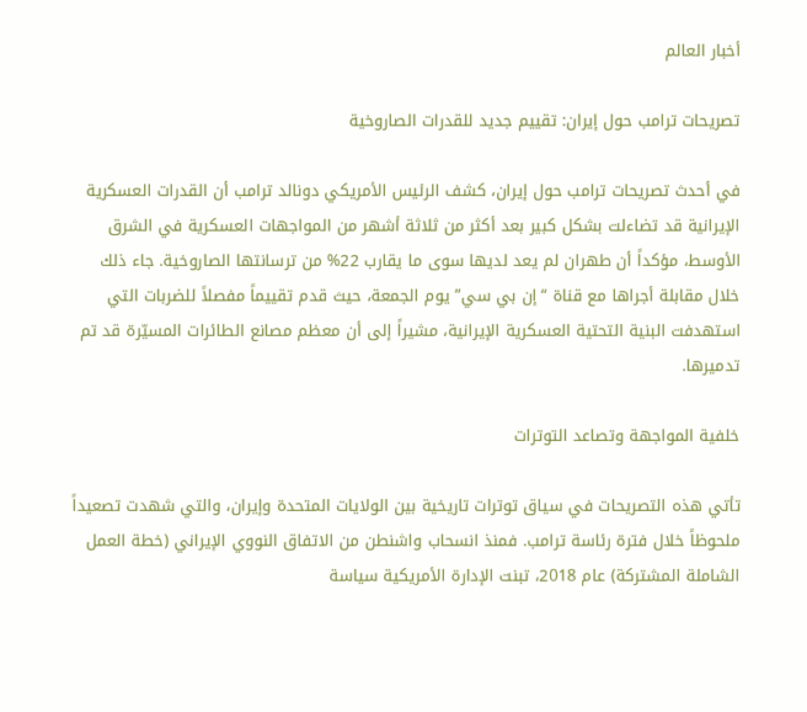أخبار العالم

تصريحات ترامب حول إيران: تقييم جديد للقدرات الصاروخية

في أحدث تصريحات ترامب حول إيران، كشف الرئيس الأمريكي دونالد ترامب أن القدرات العسكرية الإيرانية قد تضاءلت بشكل كبير بعد أكثر من ثلاثة أشهر من المواجهات العسكرية في الشرق الأوسط، مؤكداً أن طهران لم يعد لديها سوى ما يقارب 22% من ترسانتها الصاروخية. جاء ذلك خلال مقابلة أجراها مع قناة “إن بي سي” يوم الجمعة، حيث قدم تقييماً مفصلاً للضربات التي استهدفت البنية التحتية العسكرية الإيرانية، مشيراً إلى أن معظم مصانع الطائرات المسيّرة قد تم تدميرها.

خلفية المواجهة وتصاعد التوترات

تأتي هذه التصريحات في سياق توترات تاريخية بين الولايات المتحدة وإيران، والتي شهدت تصعيداً ملحوظاً خلال فترة رئاسة ترامب. فمنذ انسحاب واشنطن من الاتفاق النووي الإيراني (خطة العمل الشاملة المشتركة) عام 2018، تبنت الإدارة الأمريكية سياسة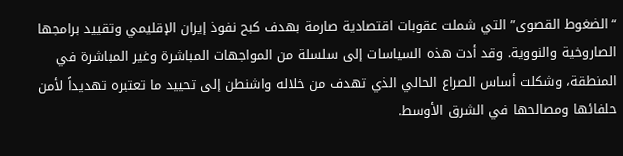“الضغوط القصوى” التي شملت عقوبات اقتصادية صارمة بهدف كبح نفوذ إيران الإقليمي وتقييد برامجها الصاروخية والنووية. وقد أدت هذه السياسات إلى سلسلة من المواجهات المباشرة وغير المباشرة في المنطقة، وشكلت أساس الصراع الحالي الذي تهدف من خلاله واشنطن إلى تحييد ما تعتبره تهديداً لأمن حلفائها ومصالحها في الشرق الأوسط.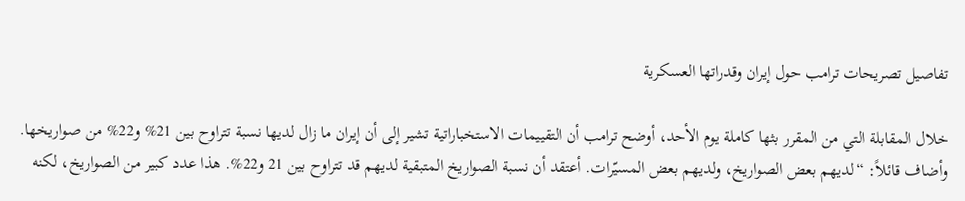تفاصيل تصريحات ترامب حول إيران وقدراتها العسكرية

خلال المقابلة التي من المقرر بثها كاملة يوم الأحد، أوضح ترامب أن التقييمات الاستخباراتية تشير إلى أن إيران ما زال لديها نسبة تتراوح بين 21% و22% من صواريخها. وأضاف قائلاً: “لديهم بعض الصواريخ، ولديهم بعض المسيّرات. أعتقد أن نسبة الصواريخ المتبقية لديهم قد تتراوح بين 21 و22%. هذا عدد كبير من الصواريخ، لكنه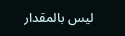ليس بالمقدار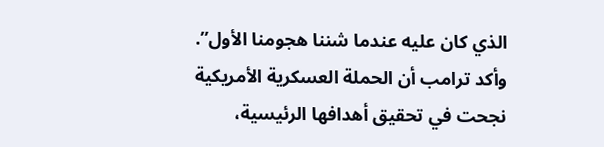الذي كان عليه عندما شننا هجومنا الأول”. وأكد ترامب أن الحملة العسكرية الأمريكية نجحت في تحقيق أهدافها الرئيسية،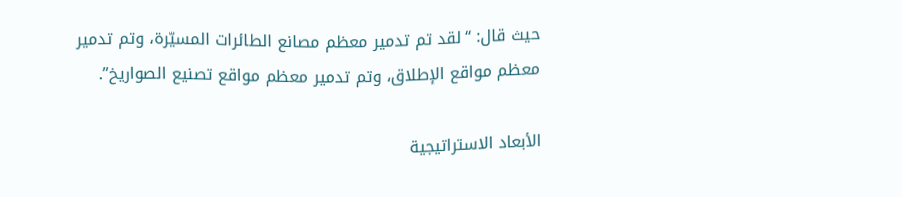حيث قال: “لقد تم تدمير معظم مصانع الطائرات المسيّرة، وتم تدمير معظم مواقع الإطلاق، وتم تدمير معظم مواقع تصنيع الصواريخ”.

الأبعاد الاستراتيجية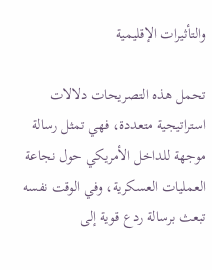والتأثيرات الإقليمية

تحمل هذه التصريحات دلالات استراتيجية متعددة، فهي تمثل رسالة موجهة للداخل الأمريكي حول نجاعة العمليات العسكرية، وفي الوقت نفسه تبعث برسالة ردع قوية إلى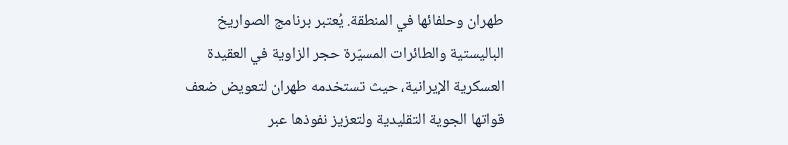طهران وحلفائها في المنطقة. يُعتبر برنامج الصواريخ الباليستية والطائرات المسيّرة حجر الزاوية في العقيدة العسكرية الإيرانية، حيث تستخدمه طهران لتعويض ضعف قواتها الجوية التقليدية ولتعزيز نفوذها عبر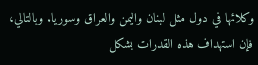وكلائها في دول مثل لبنان واليمن والعراق وسوريا. وبالتالي، فإن استهداف هذه القدرات بشكل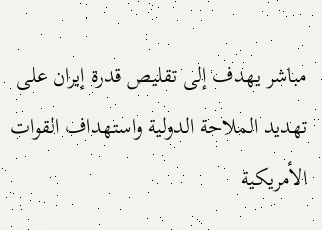مباشر يهدف إلى تقليص قدرة إيران على تهديد الملاحة الدولية واستهداف القوات الأمريكية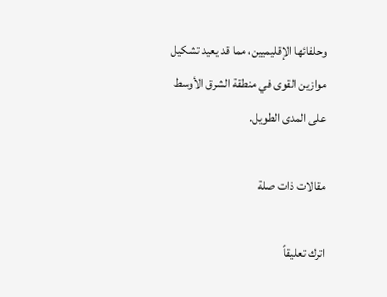وحلفائها الإقليميين، مما قد يعيد تشكيل موازين القوى في منطقة الشرق الأوسط على المدى الطويل.

مقالات ذات صلة

اترك تعليقاً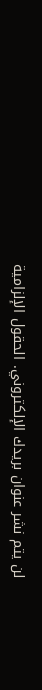لن يتم نشر عنوان بريدك الإلكتروني. الحقول الإلزامية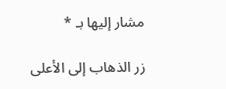مشار إليها بـ *

زر الذهاب إلى الأعلى